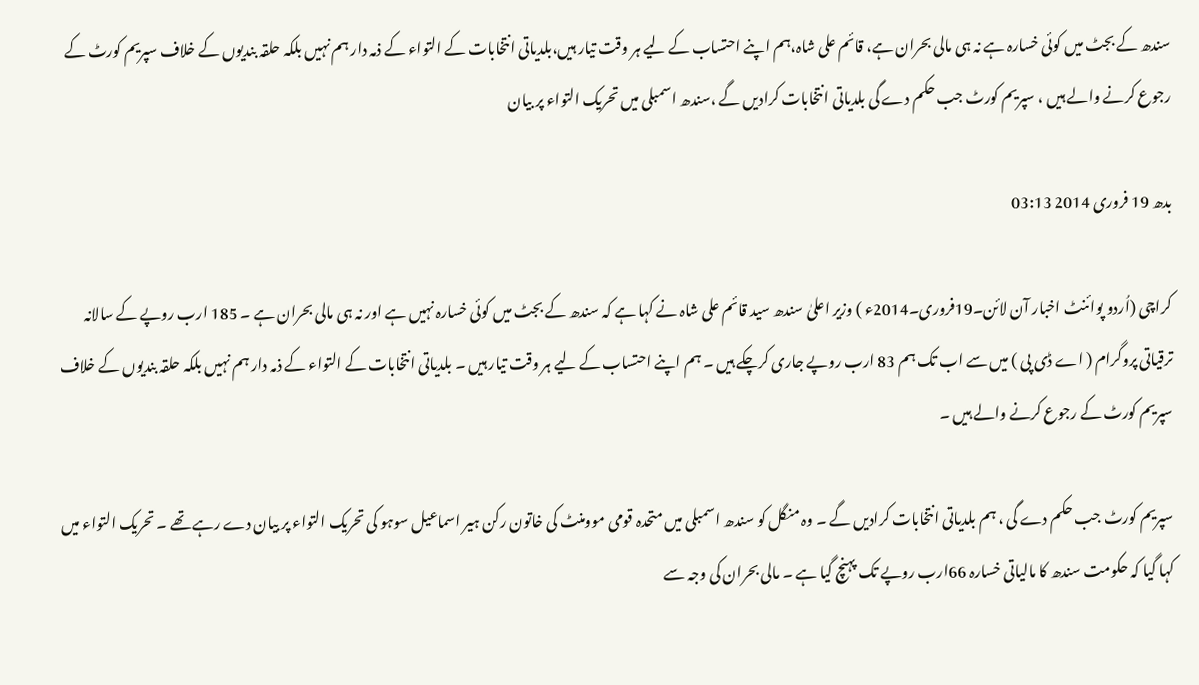سندھ کے بجٹ میں کوئی خسارہ ہے نہ ہی مالی بحران ہے، قائم علی شاہ،ہم اپنے احتساب کے لیے ہر وقت تیار ہیں،بلدیاتی انتخابات کے التواء کے ذمہ دار ہم نہیں بلکہ حلقہ بندیوں کے خلاف سپریم کورٹ کے رجوع کرنے والے ہیں ، سپریم کورٹ جب حکم دے گی بلدیاتی انتخابات کرادیں گے ،سندھ اسمبلی میں تحریک التواء پر بیان

بدھ 19 فروری 2014 03:13

کراچی (اُردو پوائنٹ اخبار آن لائن۔19فروری۔2014ء ) وزیر اعلیٰ سندھ سید قائم علی شاہ نے کہا ہے کہ سندھ کے بجٹ میں کوئی خسارہ نہیں ہے اور نہ ہی مالی بحران ہے ۔ 185 ارب روپے کے سالانہ ترقیاتی پروگرام ( اے ڈی پی ) میں سے اب تک ہم 83 ارب روپے جاری کرچکے ہیں ۔ ہم اپنے احتساب کے لیے ہر وقت تیار ہیں ۔ بلدیاتی انتخابات کے التواء کے ذمہ دار ہم نہیں بلکہ حلقہ بندیوں کے خلاف سپریم کورٹ کے رجوع کرنے والے ہیں ۔

سپریم کورٹ جب حکم دے گی ، ہم بلدیاتی انتخابات کرادیں گے ۔ وہ منگل کو سندھ اسمبلی میں متحدہ قومی موومنٹ کی خاتون رکن ہیر اسماعیل سوہو کی تحریک التواء پر بیان دے رہے تھے ۔ تحریک التواء میں کہا گیا کہ حکومت سندھ کا مالیاتی خسارہ 66ارب روپے تک پہنچ گیا ہے ۔ مالی بحران کی وجہ سے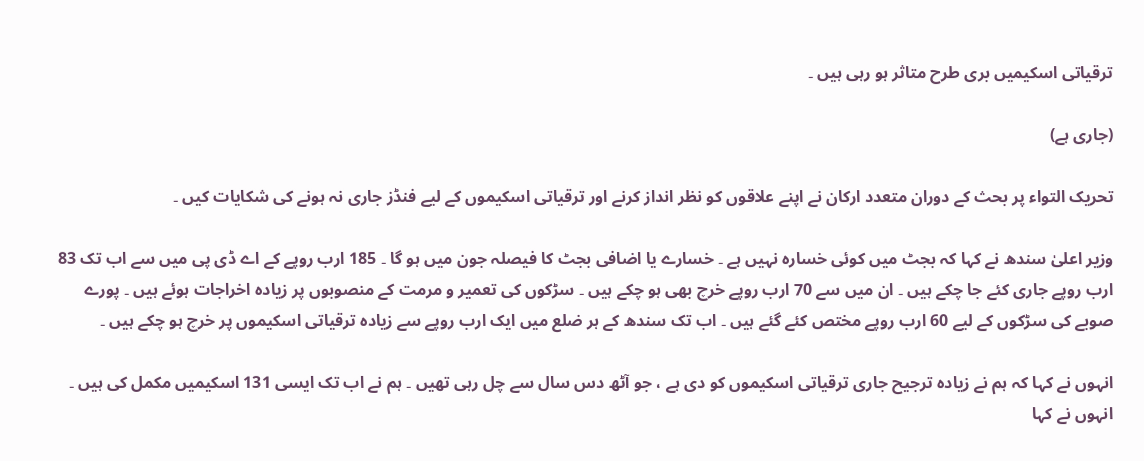ترقیاتی اسکیمیں بری طرح متاثر ہو رہی ہیں ۔

(جاری ہے)

تحریک التواء پر بحث کے دوران متعدد ارکان نے اپنے علاقوں کو نظر انداز کرنے اور ترقیاتی اسکیموں کے لیے فنڈز جاری نہ ہونے کی شکایات کیں ۔

وزیر اعلیٰ سندھ نے کہا کہ بجٹ میں کوئی خسارہ نہیں ہے ۔ خسارے یا اضافی بجٹ کا فیصلہ جون میں ہو گا ۔ 185 ارب روپے کے اے ڈی پی میں سے اب تک 83 ارب روپے جاری کئے جا چکے ہیں ۔ ان میں سے 70 ارب روپے خرچ بھی ہو چکے ہیں ۔ سڑکوں کی تعمیر و مرمت کے منصوبوں پر زیادہ اخراجات ہوئے ہیں ۔ پورے صوبے کی سڑکوں کے لیے 60 ارب روپے مختص کئے گئے ہیں ۔ اب تک سندھ کے ہر ضلع میں ایک ارب روپے سے زیادہ ترقیاتی اسکیموں پر خرچ ہو چکے ہیں ۔

انہوں نے کہا کہ ہم نے زیادہ ترجیح جاری ترقیاتی اسکیموں کو دی ہے ، جو آٹھ دس سال سے چل رہی تھیں ۔ ہم نے اب تک ایسی 131 اسکیمیں مکمل کی ہیں ۔ انہوں نے کہا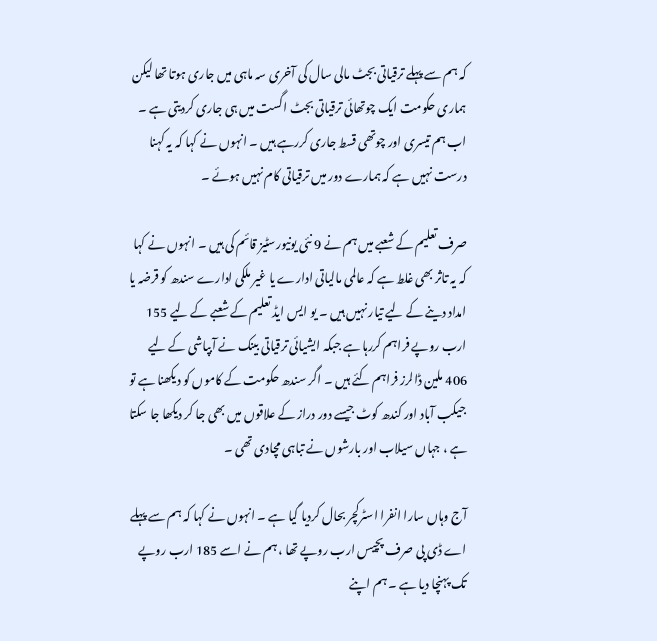کہ ہم سے پہلے ترقیاتی بجٹ مالی سال کی آخری سہ ماہی میں جاری ہوتا تھا لیکن ہماری حکومت ایک چوتھائی ترقیاتی بجٹ اگست میں ہی جاری کردیتی ہے ۔ اب ہم تیسری اور چوتھی قسط جاری کررہے ہیں ۔ انہوں نے کہا کہ یہ کہنا درست نہیں ہے کہ ہمارے دور میں ترقیاتی کام نہیں ہوئے ۔

صرف تعلیم کے شعبے میں ہم نے 9 نئی یونیورسٹیز قائم کی ہیں ۔ انہوں نے کہا کہ یہ تاثر بھی غلط ہے کہ عالمی مالیاتی ادارے یا غیر ملکی ادارے سندھ کو قرضہ یا امداد دینے کے لیے تیار نہیں ہیں ۔ یو ایس ایڈ تعلیم کے شعبے کے لیے 155 ارب روپے فراہم کررہا ہے جبکہ ایشیائی ترقیاتی بینک نے آبپاشی کے لیے 406 ملین ڈالرز فراہم کئے ہیں ۔ اگر سندھ حکومت کے کاموں کو دیکھنا ہے تو جیکب آباد اور کندھ کوٹ جیسے دور دراز کے علاقوں میں بھی جا کر دیکھا جا سکتا ہے ، جہاں سیلاب اور بارشوں نے تباہی مچادی تھی ۔

آج وہاں سارا انفرا اسٹرکچر بحال کردیا گیا ہے ۔ انہوں نے کہا کہ ہم سے پہلے اے ڈی پی صرف پچیس ارب روپے تھا ، ہم نے اسے 185 ارب روپے تک پہنچا دیا ہے ۔ ہم اپنے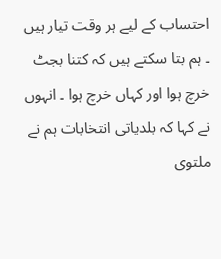احتساب کے لیے ہر وقت تیار ہیں ۔ ہم بتا سکتے ہیں کہ کتنا بجٹ خرچ ہوا اور کہاں خرچ ہوا ۔ انہوں نے کہا کہ بلدیاتی انتخابات ہم نے ملتوی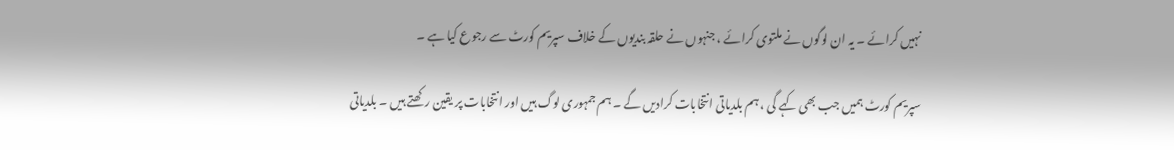نہیں کرائے ۔ یہ ان لوگوں نے ملتوی کرائے ، جنہوں نے حلقہ بندیوں کے خلاف سپریم کورٹ سے رجوع کیا ہے ۔

سپریم کورٹ ہمیں جب بھی کہے گی ، ہم بلدیاتی انتخابات کرادیں گے ۔ ہم جمہوری لوگ ہیں اور انتخابات پر یقین رکھتے ہیں ۔ بلدیاتی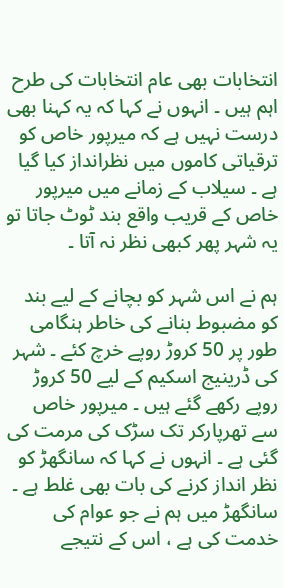انتخابات بھی عام انتخابات کی طرح اہم ہیں ۔ انہوں نے کہا کہ یہ کہنا بھی درست نہیں ہے کہ میرپور خاص کو ترقیاتی کاموں میں نظرانداز کیا گیا ہے ۔ سیلاب کے زمانے میں میرپور خاص کے قریب واقع بند ٹوٹ جاتا تو یہ شہر پھر کبھی نظر نہ آتا ۔

ہم نے اس شہر کو بچانے کے لیے بند کو مضبوط بنانے کی خاطر ہنگامی طور پر 50 کروڑ روپے خرچ کئے ۔ شہر کی ڈرینیج اسکیم کے لیے 50 کروڑ روپے رکھے گئے ہیں ۔ میرپور خاص سے تھرپارکر تک سڑک کی مرمت کی گئی ہے ۔ انہوں نے کہا کہ سانگھڑ کو نظر انداز کرنے کی بات بھی غلط ہے ۔ سانگھڑ میں ہم نے جو عوام کی خدمت کی ہے ، اس کے نتیجے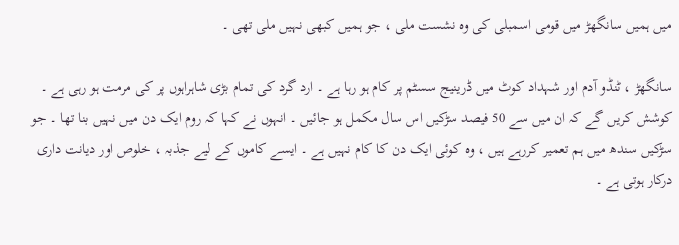میں ہمیں سانگھڑ میں قومی اسمبلی کی وہ نشست ملی ، جو ہمیں کبھی نہیں ملی تھی ۔

سانگھڑ ، ٹنڈو آدم اور شہداد کوٹ میں ڈرینیج سسٹم پر کام ہو رہا ہے ۔ ارد گرد کی تمام بڑی شاہراہوں پر کی مرمت ہو رہی ہے ۔ کوشش کریں گے کہ ان میں سے 50 فیصد سڑکیں اس سال مکمل ہو جائیں ۔ انہوں نے کہا کہ روم ایک دن میں نہیں بنا تھا ۔ جو سڑکیں سندھ میں ہم تعمیر کررہے ہیں ، وہ کوئی ایک دن کا کام نہیں ہے ۔ ایسے کاموں کے لیے جذبہ ، خلوص اور دیانت داری درکار ہوتی ہے ۔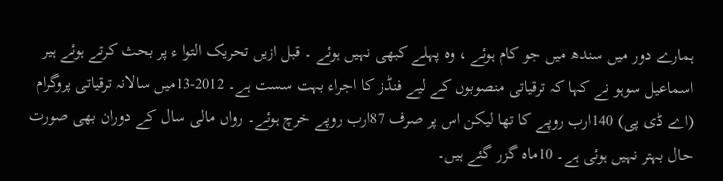ہمارے دور میں سندھ میں جو کام ہوئے ، وہ پہلے کبھی نہیں ہوئے ۔ قبل ازیں تحریک التوا ء پر بحث کرتے ہوئے ہیر اسماعیل سوہو نے کہا کہ ترقیاتی منصوبوں کے لیے فنڈز کا اجراء بہت سست ہے۔ 2012-13میں سالانہ ترقیاتی پروگرام (اے ڈی پی) 140ارب روپے کا تھا لیکن اس پر صرف 87ارب روپے خرچ ہوئے۔ رواں مالی سال کے دوران بھی صورت حال بہتر نہیں ہوئی ہے۔ 10ماہ گزر گئے ہیں۔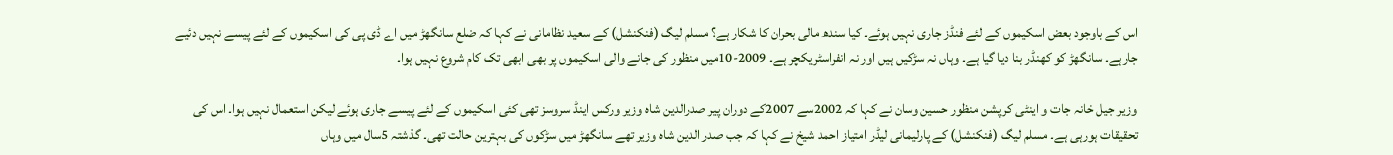اس کے باوجود بعض اسکیموں کے لئے فنڈز جاری نہیں ہوئے۔ کیا سندھ مالی بحران کا شکار ہے؟ مسلم لیگ (فنکنشل) کے سعید نظامانی نے کہا کہ ضلع سانگھڑ میں اے ڈی پی کی اسکیموں کے لئے پیسے نہیں دئیے جارہے۔ سانگھڑ کو کھنڈر بنا دیا گیا ہے۔ وہاں نہ سڑکیں ہیں اور نہ انفراسٹریکچر ہے۔ 2009-10میں منظور کی جانے والی اسکیموں پر بھی ابھی تک کام شروع نہیں ہوا۔

وزیر جیل خانہ جات و اینٹی کرپشن منظور حسین وسان نے کہا کہ 2002سے 2007کے دوران پیر صدرالدین شاہ وزیر ورکس اینڈ سروسز تھی کئی اسکیموں کے لئے پیسے جاری ہوئے لیکن استعمال نہیں ہوا۔ اس کی تحقیقات ہورہی ہے۔ مسلم لیگ (فنکنشل) کے پارلیمانی لیڈر امتیاز احمد شیخ نے کہا کہ جب صدر الدین شاہ وزیر تھے سانگھڑ میں سڑکوں کی بہترین حالت تھی۔ گذشتہ 5سال میں وہاں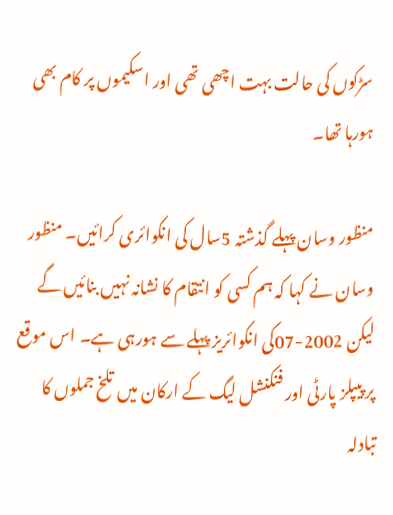سڑکوں کی حالت بہت اچھی تھی اور اسکیموں پر کام بھی ہورہا تھا۔

منظور وسان پہلے گذشتہ 5سال کی انکوائری کرائیں۔ منظور وسان نے کہا کہ ہم کسی کو انتقام کا نشانہ نہیں بنائیں گے لیکن 2002-07کی انکوائریز پہلے سے ہورہی ہے۔ اس موقع پر پیپلز پارٹی اور فنکنشل لیگ کے ارکان میں تلخ جملوں کا تبادلہ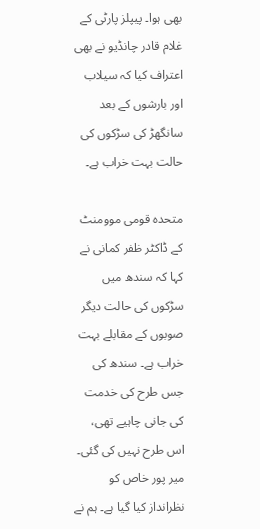بھی ہوا۔ پیپلز پارٹی کے غلام قادر چانڈیو نے بھی اعتراف کیا کہ سیلاب اور بارشوں کے بعد سانگھڑ کی سڑکوں کی حالت بہت خراب ہے۔

متحدہ قومی موومنٹ کے ڈاکٹر ظفر کمانی نے کہا کہ سندھ میں سڑکوں کی حالت دیگر صوبوں کے مقابلے بہت خراب ہے۔ سندھ کی جس طرح کی خدمت کی جانی چاہیے تھی، اس طرح نہیں کی گئی۔ میر پور خاص کو نظرانداز کیا گیا ہے۔ ہم نے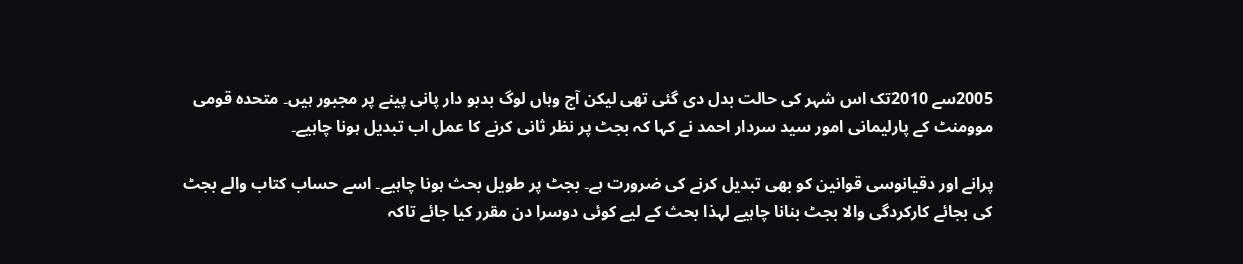2005سے 2010تک اس شہر کی حالت بدل دی گئی تھی لیکن آج وہاں لوگ بدبو دار پانی پینے پر مجبور ہیں۔ متحدہ قومی موومنٹ کے پارلیمانی امور سید سردار احمد نے کہا کہ بجٹ پر نظر ثانی کرنے کا عمل اب تبدیل ہونا چاہیے۔

پرانے اور دقیانوسی قوانین کو بھی تبدیل کرنے کی ضرورت ہے۔ بجٹ پر طویل بحث ہونا چاہیے۔ اسے حساب کتاب والے بجٹ کی بجائے کارکردگی والا بجٹ بنانا چاہیے لہذا بحث کے لیے کوئی دوسرا دن مقرر کیا جائے تاکہ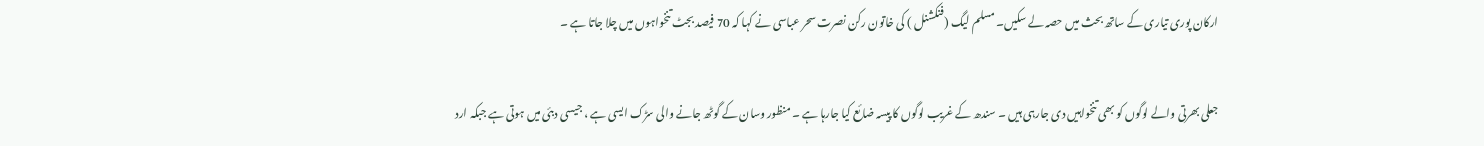ارکان پوری تیاری کے ساتھ بحث میں حصہ لے سکیں۔ مسلم لیگ (فنکشنل ) کی خاتون رکن نصرت سحر عباسی نے کہا کہ 70 فیصد بجٹ تنخواہوں میں چلا جاتا ہے ۔

جعلی بھرتی والے لوگوں کو بھی تنخواہیں دی جارہی ہیں ۔ سندھ کے غریب لوگوں کا پیسہ ضائع کیا جارہا ہے ۔ منظور وسان کے گوٹھ جانے والی سڑک ایسی ہے ، جیسی دبئی میں ہوتی ہے جبکہ ارد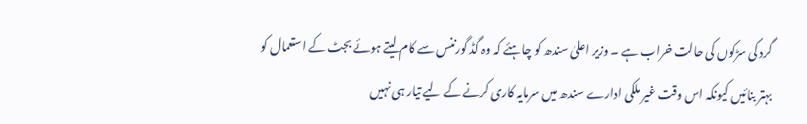گرد کی سڑکوں کی حالت خراب ہے ۔ وزیر اعلیٰ سندھ کو چاہئے کہ وہ گڈ گورننس سے کام لیتے ہوئے بجٹ کے استعمال کو بہتر بنائیں کیونکہ اس وقت غیر ملکی ادارے سندھ میں سرمایہ کاری کرنے کے لیے تیار ہی نہیں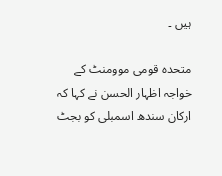ہیں ۔

متحدہ قومی موومنٹ کے خواجہ اظہار الحسن نے کہا کہ ارکان سندھ اسمبلی کو بجٹ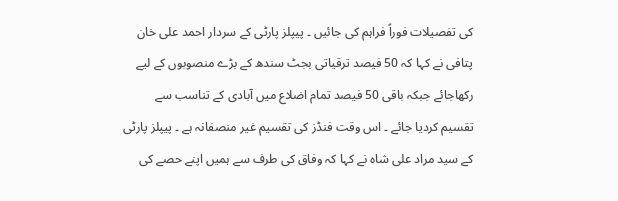کی تفصیلات فوراً فراہم کی جائیں ۔ پیپلز پارٹی کے سردار احمد علی خان پتافی نے کہا کہ 50 فیصد ترقیاتی بجٹ سندھ کے بڑے منصوبوں کے لیے رکھاجائے جبکہ باقی 50 فیصد تمام اضلاع میں آبادی کے تناسب سے تقسیم کردیا جائے ۔ اس وقت فنڈز کی تقسیم غیر منصفانہ ہے ۔ پیپلز پارٹی کے سید مراد علی شاہ نے کہا کہ وفاق کی طرف سے ہمیں اپنے حصے کی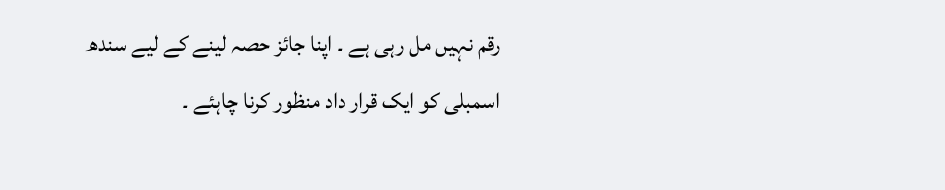رقم نہیں مل رہی ہے ۔ اپنا جائز حصہ لینے کے لیے سندھ اسمبلی کو ایک قرار داد منظور کرنا چاہئے ۔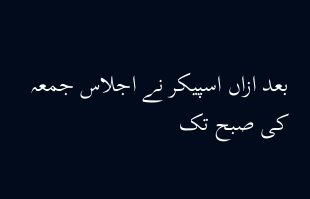بعد ازاں اسپیکر نے اجلاس جمعہ کی صبح تک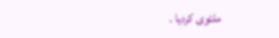ملتوی کردیا ۔